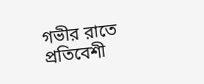গভীর রাতে প্রতিবেশী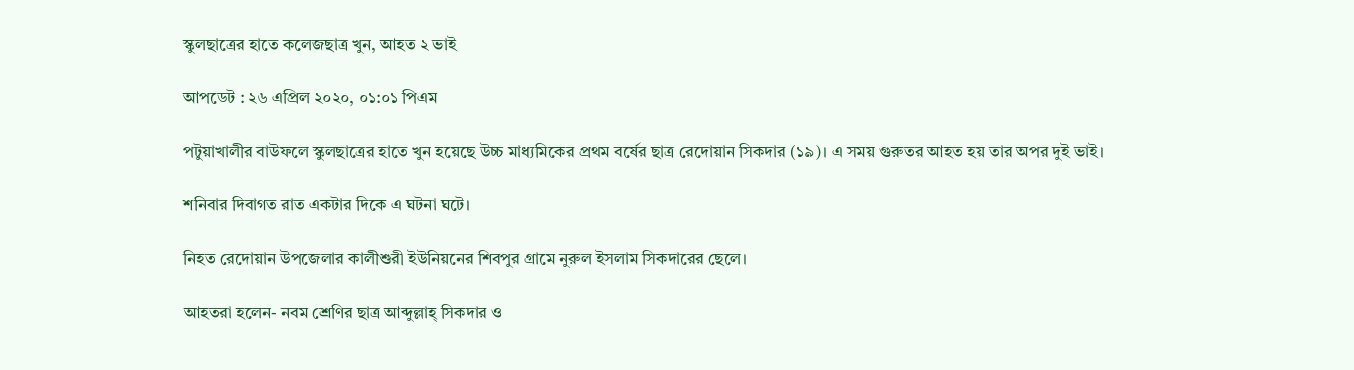স্কুলছাত্রের হাতে কলেজছাত্র খুন, আহত ২ ভাই

আপডেট : ২৬ এপ্রিল ২০২০, ০১:০১ পিএম

পটুয়াখালীর বাউফলে স্কুলছাত্রের হাতে খুন হয়েছে উচ্চ মাধ্যমিকের প্রথম বর্ষের ছাত্র রেদোয়ান সিকদার (১৯)। এ সময় গুরুতর আহত হয় তার অপর দুই ভাই।

শনিবার দিবাগত রাত একটার দিকে এ ঘটনা ঘটে।

নিহত রেদোয়ান উপজেলার কালীশুরী ইউনিয়নের শিবপুর গ্রামে নুরুল ইসলাম সিকদারের ছেলে।

আহতরা হলেন- নবম শ্রেণির ছাত্র আব্দুল্লাহ্ সিকদার ও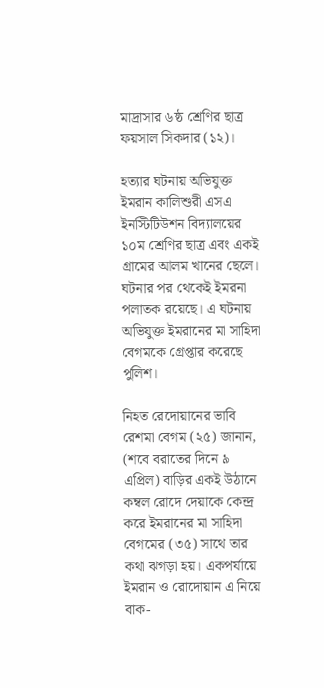মাদ্রাসার ৬ষ্ঠ শ্রেণির ছাত্র ফয়সাল সিকদার (১২)।

হত্যার ঘটনায় অভিযুক্ত ইমরান কালিশুরী এসএ ইনস্টিটিউশন বিদ্যালয়ের ১০ম শ্রেণির ছাত্র এবং একই গ্রামের আলম খানের ছেলে। ঘটনার পর থেকেই ইমরনা পলাতক রয়েছে। এ ঘটনায় অভিযুক্ত ইমরানের মা সাহিদা বেগমকে গ্রেপ্তার করেছে পুলিশ।

নিহত রেদোয়ানের ভাবি রেশমা বেগম (২৫) জানান, (শবে বরাতের দিনে ৯ এপ্রিল) বাড়ির একই উঠানে কম্বল রোদে দেয়াকে কেন্দ্র করে ইমরানের মা সাহিদা বেগমের (৩৫) সাথে তার কথা ঝগড়া হয়। একপর্যায়ে ইমরান ও রোদোয়ান এ নিয়ে বাক-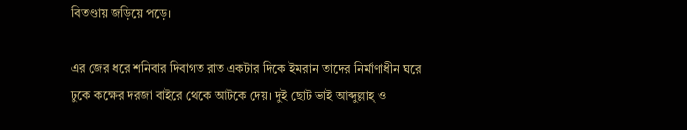বিতণ্ডায় জড়িয়ে পড়ে।

এর জের ধরে শনিবার দিবাগত রাত একটার দিকে ইমরান তাদের নির্মাণাধীন ঘরে ঢুকে কক্ষের দরজা বাইরে থেকে আটকে দেয়। দুই ছোট ভাই আব্দুল্লাহ্ ও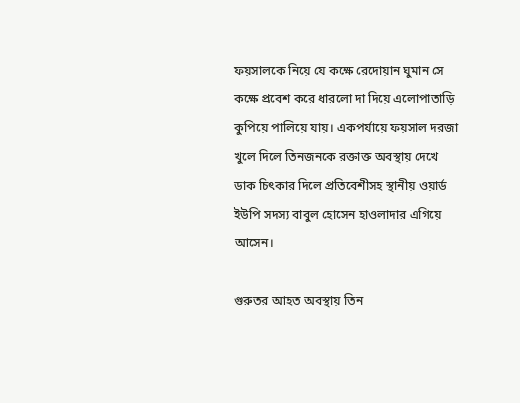ফয়সালকে নিয়ে যে কক্ষে রেদোয়ান ঘুমান সে কক্ষে প্রবেশ করে ধারলো দা দিয়ে এলোপাতাড়ি কুপিয়ে পালিয়ে যায়। একপর্যায়ে ফয়সাল দরজা খুলে দিলে তিনজনকে রক্তাক্ত অবস্থায় দেখে ডাক চিৎকার দিলে প্রতিবেশীসহ স্থানীয় ওয়ার্ড ইউপি সদস্য বাবুল হোসেন হাওলাদার এগিয়ে আসেন।

গুরুতর আহত অবস্থায় তিন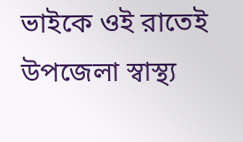ভাইকে ওই রাতেই উপজেলা স্বাস্থ্য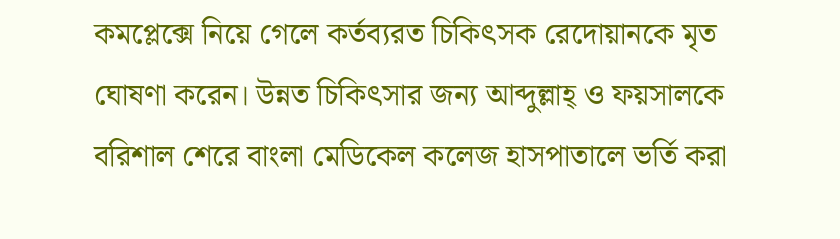কমপ্লেক্সে নিয়ে গেলে কর্তব্যরত চিকিৎসক রেদোয়ানকে মৃত ঘোষণা করেন। উন্নত চিকিৎসার জন্য আব্দুল্লাহ্ ও ফয়সালকে বরিশাল শেরে বাংলা মেডিকেল কলেজ হাসপাতালে ভর্তি করা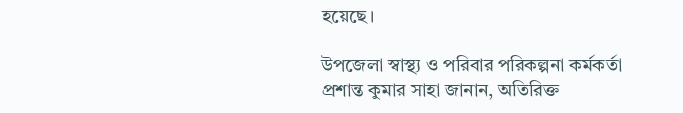হয়েছে।

উপজেলা স্বাস্থ্য ও পরিবার পরিকল্পনা কর্মকর্তা প্রশান্ত কুমার সাহা জানান, অতিরিক্ত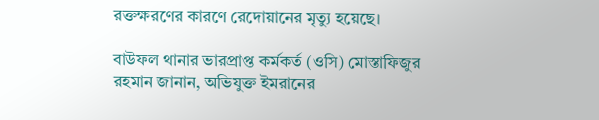রক্তক্ষরণের কারণে রেদোয়ানের মৃত্যু হয়েছে।

বাউফল থানার ভারপ্রাপ্ত কর্মকর্ত (ওসি) মোস্তাফিজুর রহমান জানান, অভিযুক্ত ইমরানের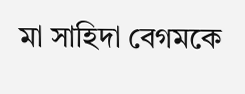মা সাহিদা বেগমকে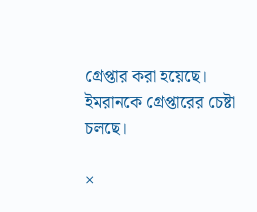গ্রেপ্তার করা হয়েছে। ইমরানকে গ্রেপ্তারের চেষ্টা চলছে।

×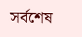সর্বশেষ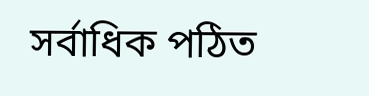সর্বাধিক পঠিত